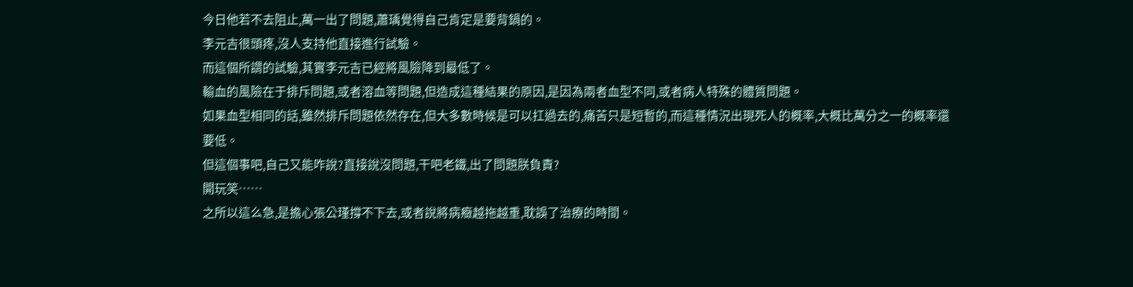今日他若不去阻止,萬一出了問題,蕭瑀覺得自己肯定是要背鍋的。
李元吉很頭疼,沒人支持他直接進行試驗。
而這個所謂的試驗,其實李元吉已經將風險降到最低了。
輸血的風險在于排斥問題,或者溶血等問題,但造成這種結果的原因,是因為兩者血型不同,或者病人特殊的體質問題。
如果血型相同的話,雖然排斥問題依然存在,但大多數時候是可以扛過去的,痛苦只是短暫的,而這種情況出現死人的概率,大概比萬分之一的概率還要低。
但這個事吧,自己又能咋說?直接說沒問題,干吧老鐵,出了問題朕負責?
開玩笑……
之所以這么急,是擔心張公瑾撐不下去,或者說將病癥越拖越重,耽誤了治療的時間。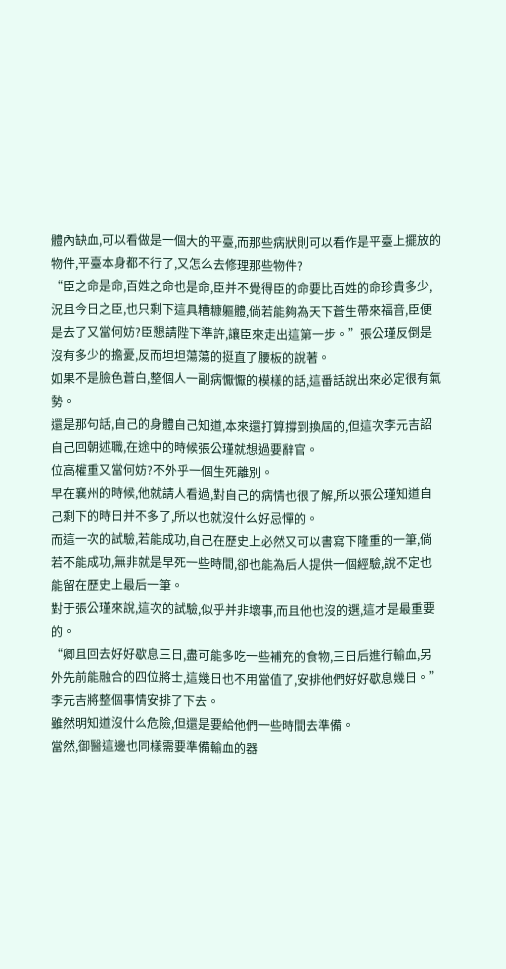體內缺血,可以看做是一個大的平臺,而那些病狀則可以看作是平臺上擺放的物件,平臺本身都不行了,又怎么去修理那些物件?
“臣之命是命,百姓之命也是命,臣并不覺得臣的命要比百姓的命珍貴多少,況且今日之臣,也只剩下這具糟糠軀體,倘若能夠為天下蒼生帶來福音,臣便是去了又當何妨?臣懇請陛下準許,讓臣來走出這第一步。”張公瑾反倒是沒有多少的擔憂,反而坦坦蕩蕩的挺直了腰板的說著。
如果不是臉色蒼白,整個人一副病懨懨的模樣的話,這番話說出來必定很有氣勢。
還是那句話,自己的身體自己知道,本來還打算撐到換屆的,但這次李元吉詔自己回朝述職,在途中的時候張公瑾就想過要辭官。
位高權重又當何妨?不外乎一個生死離別。
早在襄州的時候,他就請人看過,對自己的病情也很了解,所以張公瑾知道自己剩下的時日并不多了,所以也就沒什么好忌憚的。
而這一次的試驗,若能成功,自己在歷史上必然又可以書寫下隆重的一筆,倘若不能成功,無非就是早死一些時間,卻也能為后人提供一個經驗,說不定也能留在歷史上最后一筆。
對于張公瑾來說,這次的試驗,似乎并非壞事,而且他也沒的選,這才是最重要的。
“卿且回去好好歇息三日,盡可能多吃一些補充的食物,三日后進行輸血,另外先前能融合的四位將士,這幾日也不用當值了,安排他們好好歇息幾日。”李元吉將整個事情安排了下去。
雖然明知道沒什么危險,但還是要給他們一些時間去準備。
當然,御醫這邊也同樣需要準備輸血的器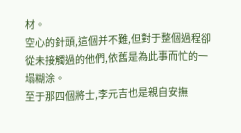材。
空心的針頭,這個并不難,但對于整個過程卻從未接觸過的他們,依舊是為此事而忙的一塌糊涂。
至于那四個將士,李元吉也是親自安撫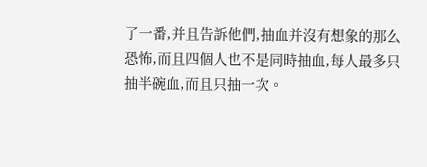了一番,并且告訴他們,抽血并沒有想象的那么恐怖,而且四個人也不是同時抽血,每人最多只抽半碗血,而且只抽一次。